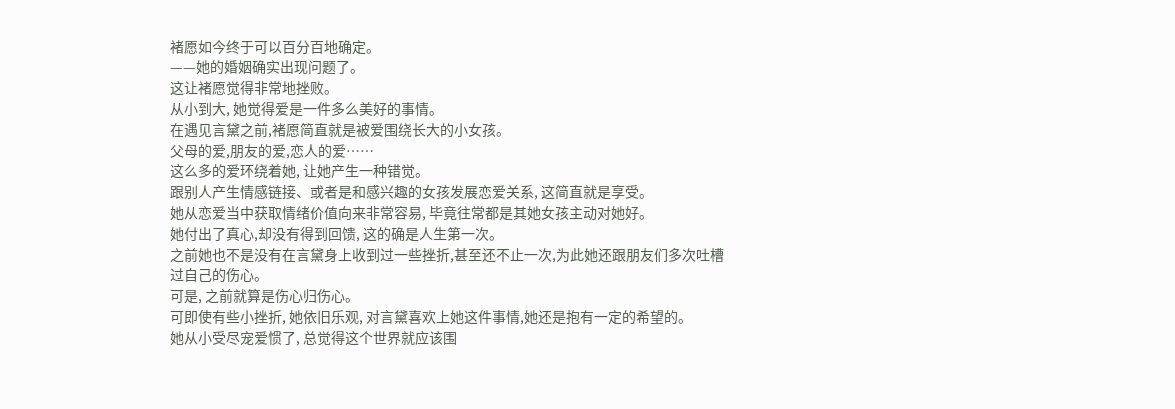褚愿如今终于可以百分百地确定。
——她的婚姻确实出现问题了。
这让褚愿觉得非常地挫败。
从小到大, 她觉得爱是一件多么美好的事情。
在遇见言黛之前,褚愿简直就是被爱围绕长大的小女孩。
父母的爱,朋友的爱,恋人的爱……
这么多的爱环绕着她, 让她产生一种错觉。
跟别人产生情感链接、或者是和感兴趣的女孩发展恋爱关系, 这简直就是享受。
她从恋爱当中获取情绪价值向来非常容易, 毕竟往常都是其她女孩主动对她好。
她付出了真心,却没有得到回馈, 这的确是人生第一次。
之前她也不是没有在言黛身上收到过一些挫折,甚至还不止一次,为此她还跟朋友们多次吐槽过自己的伤心。
可是, 之前就算是伤心归伤心。
可即使有些小挫折, 她依旧乐观, 对言黛喜欢上她这件事情,她还是抱有一定的希望的。
她从小受尽宠爱惯了, 总觉得这个世界就应该围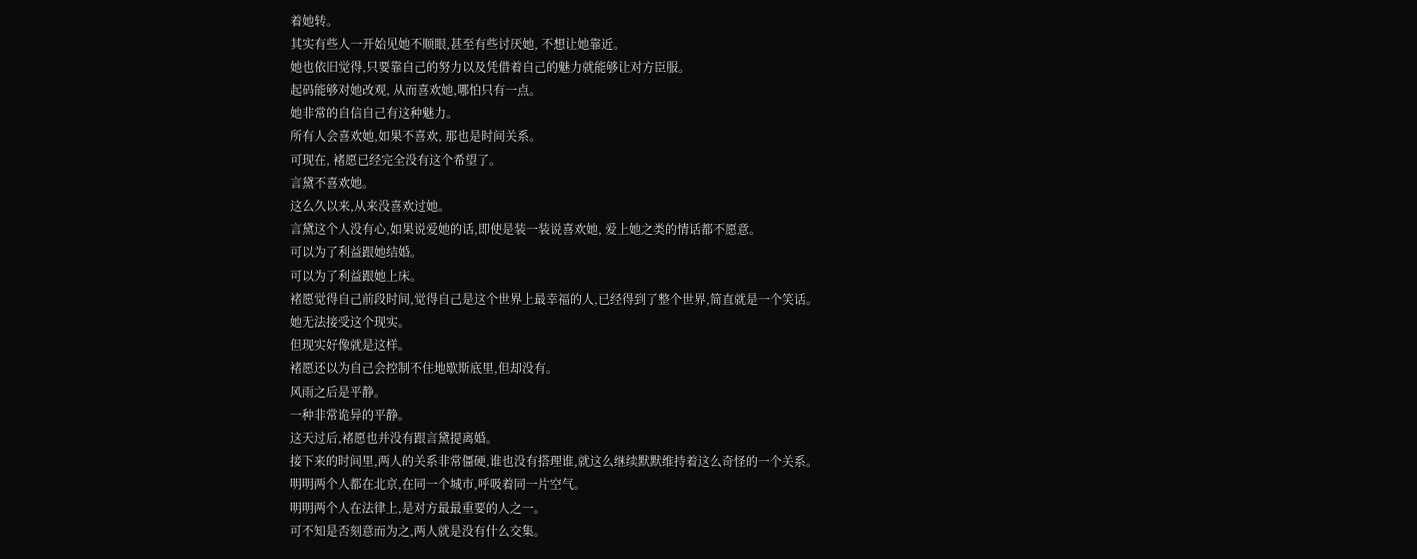着她转。
其实有些人一开始见她不顺眼,甚至有些讨厌她, 不想让她靠近。
她也依旧觉得,只要靠自己的努力以及凭借着自己的魅力就能够让对方臣服。
起码能够对她改观, 从而喜欢她,哪怕只有一点。
她非常的自信自己有这种魅力。
所有人会喜欢她,如果不喜欢, 那也是时间关系。
可现在, 褚愿已经完全没有这个希望了。
言黛不喜欢她。
这么久以来,从来没喜欢过她。
言黛这个人没有心,如果说爱她的话,即使是装一装说喜欢她, 爱上她之类的情话都不愿意。
可以为了利益跟她结婚。
可以为了利益跟她上床。
褚愿觉得自己前段时间,觉得自己是这个世界上最幸福的人,已经得到了整个世界,简直就是一个笑话。
她无法接受这个现实。
但现实好像就是这样。
褚愿还以为自己会控制不住地歇斯底里,但却没有。
风雨之后是平静。
一种非常诡异的平静。
这天过后,褚愿也并没有跟言黛提离婚。
接下来的时间里,两人的关系非常僵硬,谁也没有搭理谁,就这么继续默默维持着这么奇怪的一个关系。
明明两个人都在北京,在同一个城市,呼吸着同一片空气。
明明两个人在法律上,是对方最最重要的人之一。
可不知是否刻意而为之,两人就是没有什么交集。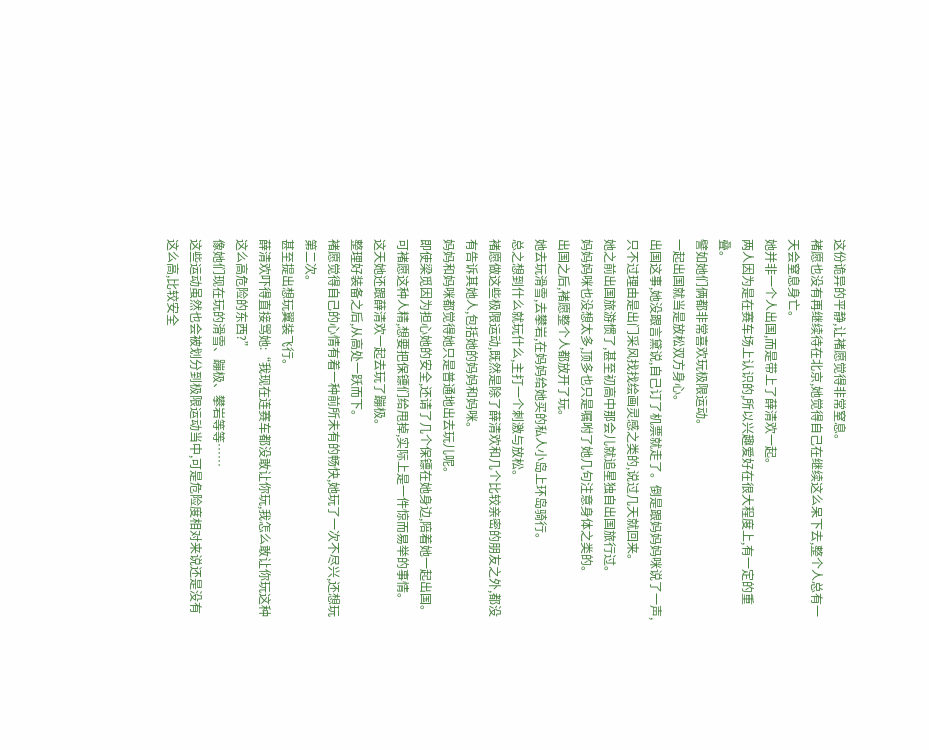这份诡异的平静,让褚愿觉得非常窒息。
褚愿也没有再继续待在北京,她觉得自己在继续这么呆下去,整个人总有一天会窒息身亡。
她并非一个人出国,而是带上了薛清欢一起。
两人因为是在赛车场上认识的,所以兴趣爱好在很大程度上,有一定的重叠。
譬如她们俩都非常喜欢玩极限运动。
一起出国就当是放松双方身心。
出国这事,她没跟言黛说,自己订了机票就走了。倒是跟妈妈妈咪说了一声,只不过理由是出门采风找找绘画灵感之类的,说过几天就回来。
她之前出国旅游惯了,甚至初高中那会儿就追星独自出国旅行过。
妈妈妈咪也没想太多,顶多也只是嘱咐了她几句注意身体之类的。
出国之后,褚愿整个人都放开了玩。
她去玩滑雪,去攀岩,在妈妈给她买的私人小岛上环岛骑行。
总之想到什么就玩什么,主打一个刺激与放松。
褚愿做这些极限运动,既然是除了薛清欢和几个比较亲密的朋友之外,都没有告诉其她人,包括她的妈妈和妈咪。
妈妈和妈咪都觉得她只是普通地出去玩儿呢。
即使梁觅因为担心她的安全,还请了几个保镖在她身边,陪着她一起出国。
可褚愿这种人精,想要把保镖们给甩掉,实际上是一件惊而易举的事情。
这天她还跟薛清欢一起去玩了蹦极。
整理好装备之后,从高处一跃而下。
褚愿觉得自己的心情有着一种前所未有的畅快,她玩了一次不尽兴,还想玩第二次。
甚至提出想玩翼装飞行。
薛清欢吓得直接骂她:“我现在连赛车都没敢让你玩,我怎么敢让你玩这种这么高危险的东西?”
像她们现在玩的滑雪、蹦极、攀岩等等……
这些运动虽然也会被划分到极限运动当中,可是危险度相对来说还是没有这么高,比较安全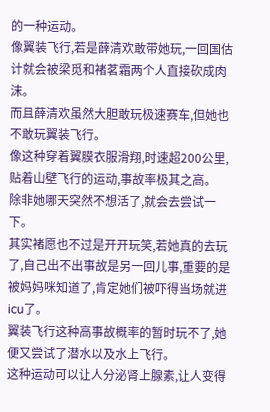的一种运动。
像翼装飞行,若是薛清欢敢带她玩,一回国估计就会被梁觅和褚茗霜两个人直接砍成肉沫。
而且薛清欢虽然大胆敢玩极速赛车,但她也不敢玩翼装飞行。
像这种穿着翼膜衣服滑翔,时速超200公里,贴着山壁飞行的运动,事故率极其之高。
除非她哪天突然不想活了,就会去尝试一下。
其实褚愿也不过是开开玩笑,若她真的去玩了,自己出不出事故是另一回儿事,重要的是被妈妈咪知道了,肯定她们被吓得当场就进icu了。
翼装飞行这种高事故概率的暂时玩不了,她便又尝试了潜水以及水上飞行。
这种运动可以让人分泌肾上腺素,让人变得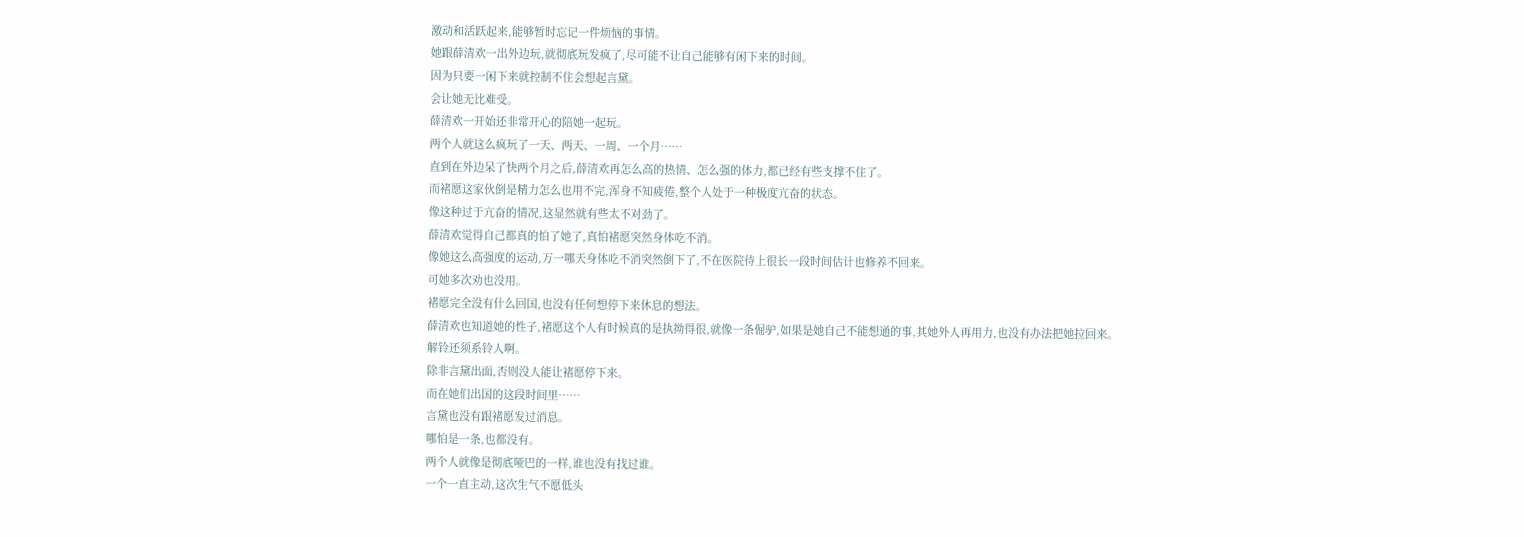激动和活跃起来,能够暂时忘记一件烦恼的事情。
她跟薛清欢一出外边玩,就彻底玩发疯了,尽可能不让自己能够有闲下来的时间。
因为只要一闲下来就控制不住会想起言黛。
会让她无比难受。
薛清欢一开始还非常开心的陪她一起玩。
两个人就这么疯玩了一天、两天、一周、一个月……
直到在外边呆了快两个月之后,薛清欢再怎么高的热情、怎么强的体力,都已经有些支撑不住了。
而褚愿这家伙倒是精力怎么也用不完,浑身不知疲倦,整个人处于一种极度亢奋的状态。
像这种过于亢奋的情况,这显然就有些太不对劲了。
薛清欢觉得自己都真的怕了她了,真怕褚愿突然身体吃不消。
像她这么高强度的运动,万一哪天身体吃不消突然倒下了,不在医院待上很长一段时间估计也修养不回来。
可她多次劝也没用。
褚愿完全没有什么回国,也没有任何想停下来休息的想法。
薛清欢也知道她的性子,褚愿这个人有时候真的是执拗得很,就像一条倔驴,如果是她自己不能想通的事,其她外人再用力,也没有办法把她拉回来。
解铃还须系铃人啊。
除非言黛出面,否则没人能让褚愿停下来。
而在她们出国的这段时间里……
言黛也没有跟褚愿发过消息。
哪怕是一条,也都没有。
两个人就像是彻底哑巴的一样,谁也没有找过谁。
一个一直主动,这次生气不愿低头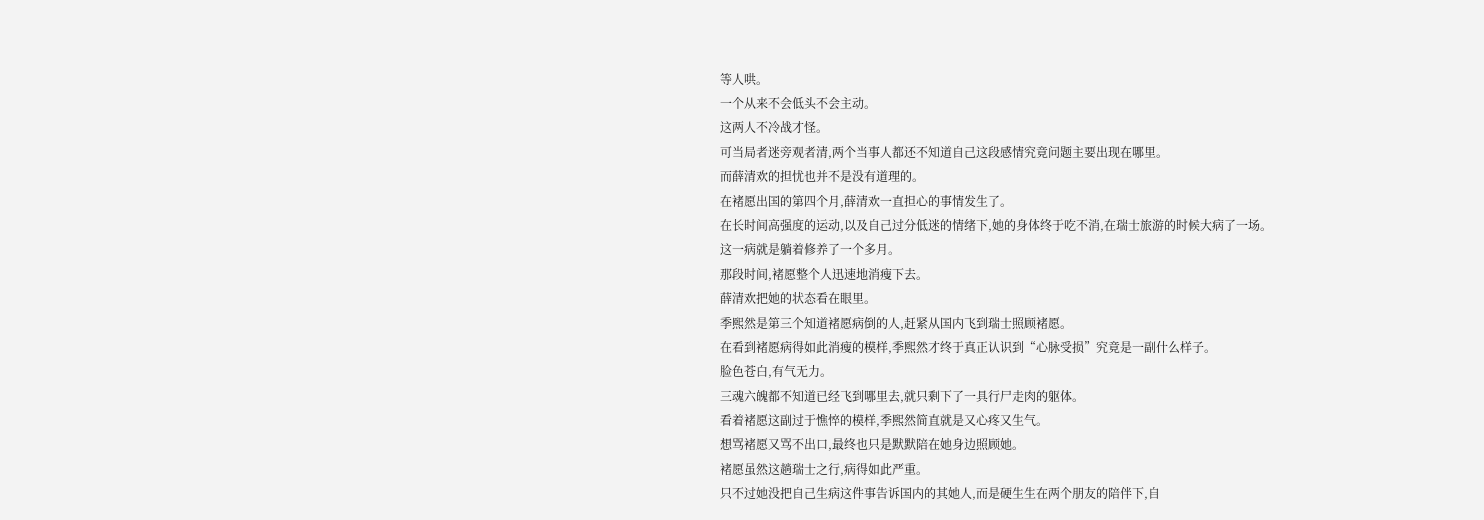等人哄。
一个从来不会低头不会主动。
这两人不冷战才怪。
可当局者迷旁观者清,两个当事人都还不知道自己这段感情究竟问题主要出现在哪里。
而薛清欢的担忧也并不是没有道理的。
在褚愿出国的第四个月,薛清欢一直担心的事情发生了。
在长时间高强度的运动,以及自己过分低迷的情绪下,她的身体终于吃不消,在瑞士旅游的时候大病了一场。
这一病就是躺着修养了一个多月。
那段时间,褚愿整个人迅速地消瘦下去。
薛清欢把她的状态看在眼里。
季熙然是第三个知道褚愿病倒的人,赶紧从国内飞到瑞士照顾褚愿。
在看到褚愿病得如此消瘦的模样,季熙然才终于真正认识到“心脉受损”究竟是一副什么样子。
脸色苍白,有气无力。
三魂六魄都不知道已经飞到哪里去,就只剩下了一具行尸走肉的躯体。
看着褚愿这副过于憔悴的模样,季熙然简直就是又心疼又生气。
想骂褚愿又骂不出口,最终也只是默默陪在她身边照顾她。
褚愿虽然这趟瑞士之行,病得如此严重。
只不过她没把自己生病这件事告诉国内的其她人,而是硬生生在两个朋友的陪伴下,自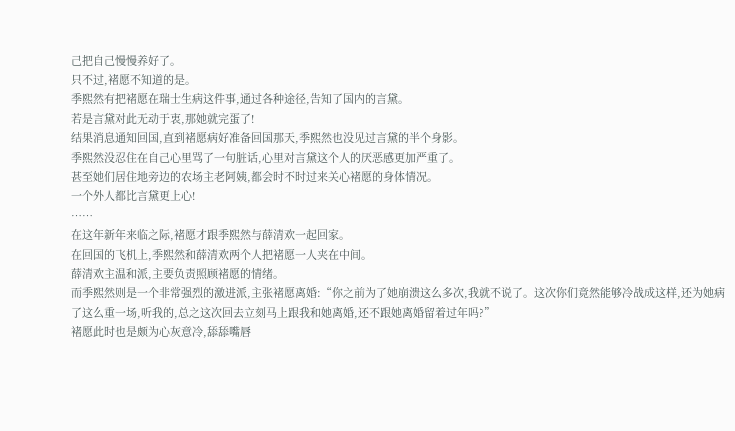己把自己慢慢养好了。
只不过,褚愿不知道的是。
季熙然有把褚愿在瑞士生病这件事,通过各种途径,告知了国内的言黛。
若是言黛对此无动于衷,那她就完蛋了!
结果消息通知回国,直到褚愿病好准备回国那天,季熙然也没见过言黛的半个身影。
季熙然没忍住在自己心里骂了一句脏话,心里对言黛这个人的厌恶感更加严重了。
甚至她们居住地旁边的农场主老阿姨,都会时不时过来关心褚愿的身体情况。
一个外人都比言黛更上心!
……
在这年新年来临之际,褚愿才跟季熙然与薛清欢一起回家。
在回国的飞机上,季熙然和薛清欢两个人把褚愿一人夹在中间。
薛清欢主温和派,主要负责照顾褚愿的情绪。
而季熙然则是一个非常强烈的激进派,主张褚愿离婚:“你之前为了她崩溃这么多次,我就不说了。这次你们竟然能够冷战成这样,还为她病了这么重一场,听我的,总之这次回去立刻马上跟我和她离婚,还不跟她离婚留着过年吗?”
褚愿此时也是颇为心灰意冷,舔舔嘴唇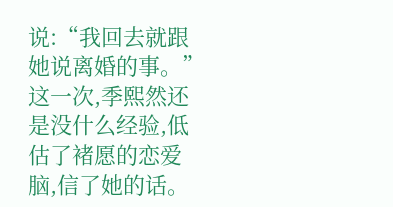说:“我回去就跟她说离婚的事。”
这一次,季熙然还是没什么经验,低估了褚愿的恋爱脑,信了她的话。